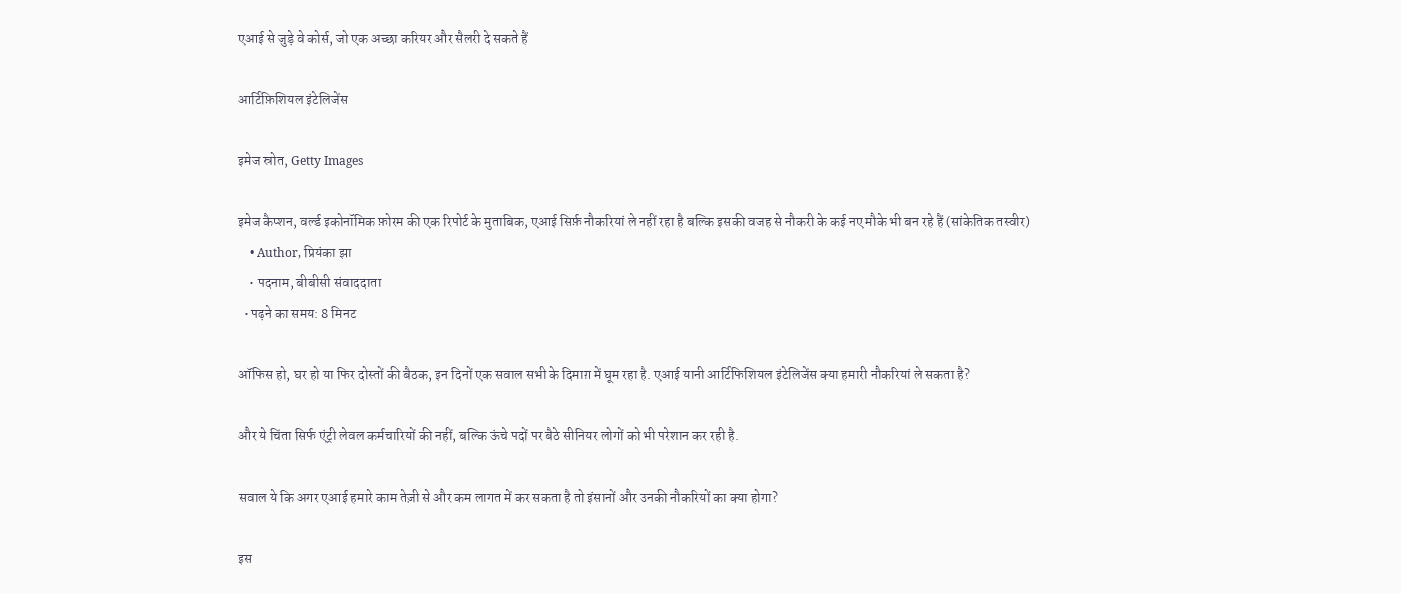एआई से जुड़े वे कोर्स, जो एक अच्छा करियर और सैलरी दे सकते हैं

आर्टिफ़िशियल इंटेलिजेंस

इमेज स्रोत, Getty Images

इमेज कैप्शन, वर्ल्ड इकोनॉमिक फ़ोरम की एक रिपोर्ट के मुताबिक, एआई सिर्फ़ नौकरियां ले नहीं रहा है बल्कि इसकी वजह से नौकरी के कई नए मौके भी बन रहे हैं (सांकेतिक तस्वीर)
    • Author, प्रियंका झा
    • पदनाम, बीबीसी संवाददाता
  • पढ़ने का समय: 8 मिनट

ऑफिस हो, घर हो या फिर दोस्तों की बैठक, इन दिनों एक सवाल सभी के दिमाग़ में घूम रहा है. एआई यानी आर्टिफिशियल इंटेलिजेंस क्या हमारी नौकरियां ले सकता है?

और ये चिंता सिर्फ एंट्री लेवल कर्मचारियों की नहीं, बल्कि ऊंचे पदों पर बैठे सीनियर लोगों को भी परेशान कर रही है.

सवाल ये कि अगर एआई हमारे काम तेज़ी से और कम लागत में कर सकता है तो इंसानों और उनकी नौकरियों का क्या होगा?

इस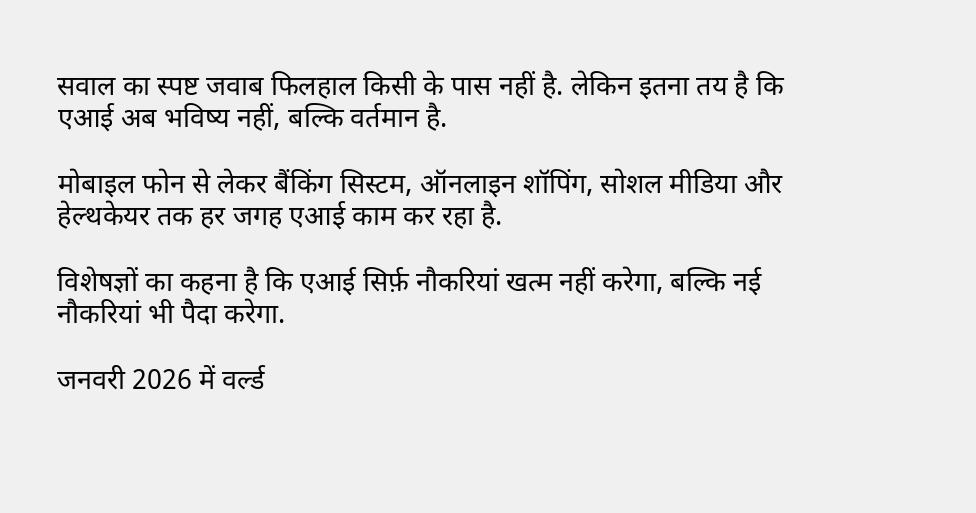सवाल का स्पष्ट जवाब फिलहाल किसी के पास नहीं है. लेकिन इतना तय है कि एआई अब भविष्य नहीं, बल्कि वर्तमान है.

मोबाइल फोन से लेकर बैंकिंग सिस्टम, ऑनलाइन शॉपिंग, सोशल मीडिया और हेल्थकेयर तक हर जगह एआई काम कर रहा है.

विशेषज्ञों का कहना है कि एआई सिर्फ़ नौकरियां खत्म नहीं करेगा, बल्कि नई नौकरियां भी पैदा करेगा.

जनवरी 2026 में वर्ल्ड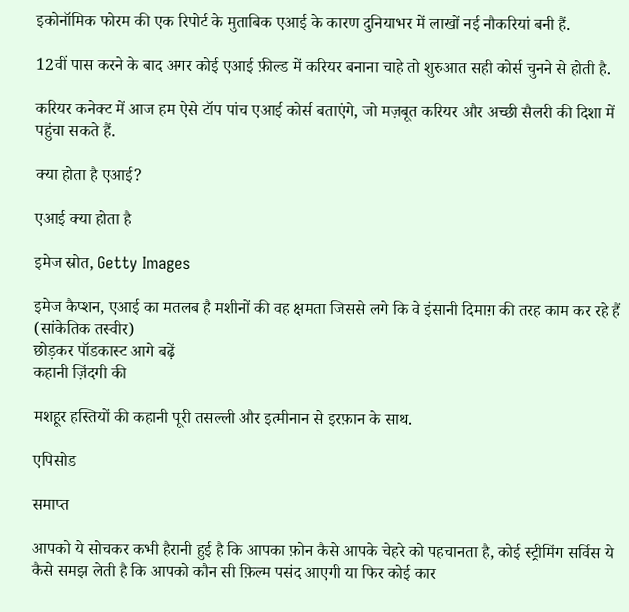इकोनॉमिक फोरम की एक रिपोर्ट के मुताबिक एआई के कारण दुनियाभर में लाखों नई नौकरियां बनी हैं.

12वीं पास करने के बाद अगर कोई एआई फ़ील्ड में करियर बनाना चाहे तो शुरुआत सही कोर्स चुनने से होती है.

करियर कनेक्ट में आज हम ऐसे टॉप पांच एआई कोर्स बताएंगे, जो मज़बूत करियर और अच्छी सैलरी की दिशा में पहुंचा सकते हैं.

क्या होता है एआई?

एआई क्या होता है

इमेज स्रोत, Getty Images

इमेज कैप्शन, एआई का मतलब है मशीनों की वह क्षमता जिससे लगे कि वे इंसानी दिमाग़ की तरह काम कर रहे हैं (सांकेतिक तस्वीर)
छोड़कर पॉडकास्ट आगे बढ़ें
कहानी ज़िंदगी की

मशहूर हस्तियों की कहानी पूरी तसल्ली और इत्मीनान से इरफ़ान के साथ.

एपिसोड

समाप्त

आपको ये सोचकर कभी हैरानी हुई है कि आपका फ़ोन कैसे आपके चेहरे को पहचानता है, कोई स्ट्रीमिंग सर्विस ये कैसे समझ लेती है कि आपको कौन सी फ़िल्म पसंद आएगी या फिर कोई कार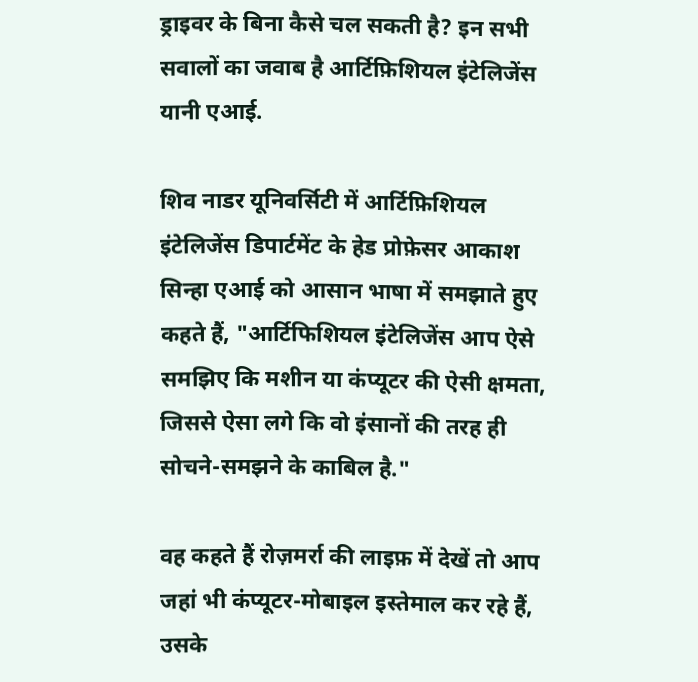ड्राइवर के बिना कैसे चल सकती है? इन सभी सवालों का जवाब है आर्टिफ़िशियल इंटेलिजेंस यानी एआई.

शिव नाडर यूनिवर्सिटी में आर्टिफ़िशियल इंटेलिजेंस डिपार्टमेंट के हेड प्रोफ़ेसर आकाश सिन्हा एआई को आसान भाषा में समझाते हुए कहते हैं, "आर्टिफिशियल इंटेलिजेंस आप ऐसे समझिए कि मशीन या कंप्यूटर की ऐसी क्षमता, जिससे ऐसा लगे कि वो इंसानों की तरह ही सोचने-समझने के काबिल है."

वह कहते हैं रोज़मर्रा की लाइफ़ में देखें तो आप जहां भी कंप्यूटर-मोबाइल इस्तेमाल कर रहे हैं, उसके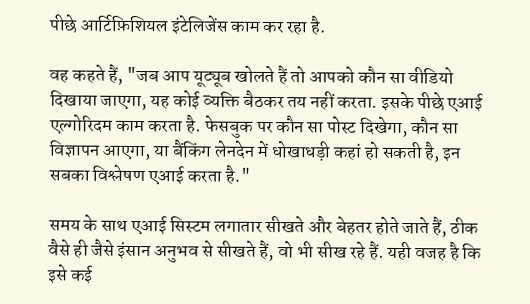पीछे आर्टिफ़िशियल इंटेलिजेंस काम कर रहा है.

वह कहते हैं, "जब आप यूट्यूब खोलते हैं तो आपको कौन सा वीडियो दिखाया जाएगा, यह कोई व्यक्ति बैठकर तय नहीं करता. इसके पीछे एआई एल्गोरिदम काम करता है. फेसबुक पर कौन सा पोस्ट दिखेगा, कौन सा विज्ञापन आएगा, या बैंकिंग लेनदेन में धोखाधड़ी कहां हो सकती है, इन सबका विश्लेषण एआई करता है."

समय के साथ एआई सिस्टम लगातार सीखते और बेहतर होते जाते हैं, ठीक वैसे ही जैसे इंसान अनुभव से सीखते हैं, वो भी सीख रहे हैं. यही वजह है कि इसे कई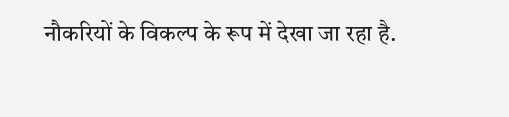नौकरियों के विकल्प के रूप में देखा जा रहा है.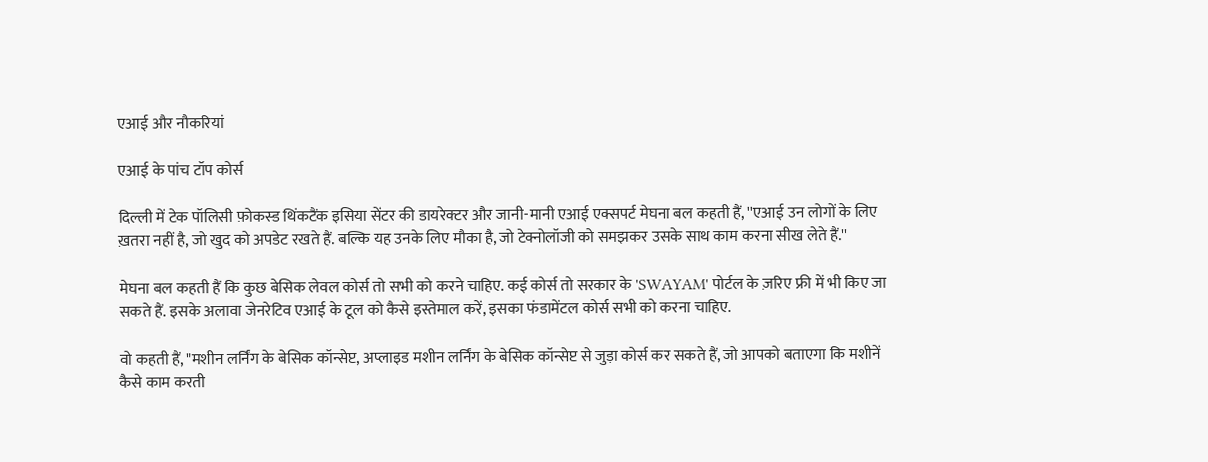एआई और नौकरियां

एआई के पांच टॉप कोर्स

दिल्ली में टेक पॉलिसी फ़ोकस्ड थिंकटैंक इसिया सेंटर की डायरेक्टर और जानी-मानी एआई एक्सपर्ट मेघना बल कहती हैं, ''एआई उन लोगों के लिए ख़तरा नहीं है, जो खुद को अपडेट रखते हैं. बल्कि यह उनके लिए मौका है, जो टेक्नोलॉजी को समझकर उसके साथ काम करना सीख लेते हैं.''

मेघना बल कहती हैं कि कुछ बेसिक लेवल कोर्स तो सभी को करने चाहिए. कई कोर्स तो सरकार के 'SWAYAM' पोर्टल के ज़रिए फ्री में भी किए जा सकते हैं. इसके अलावा जेनरेटिव एआई के टूल को कैसे इस्तेमाल करें, इसका फंडामेंटल कोर्स सभी को करना चाहिए.

वो कहती हैं, "मशीन लर्निंग के बेसिक कॉन्सेप्ट, अप्लाइड मशीन लर्निंग के बेसिक कॉन्सेप्ट से जुड़ा कोर्स कर सकते हैं, जो आपको बताएगा कि मशीनें कैसे काम करती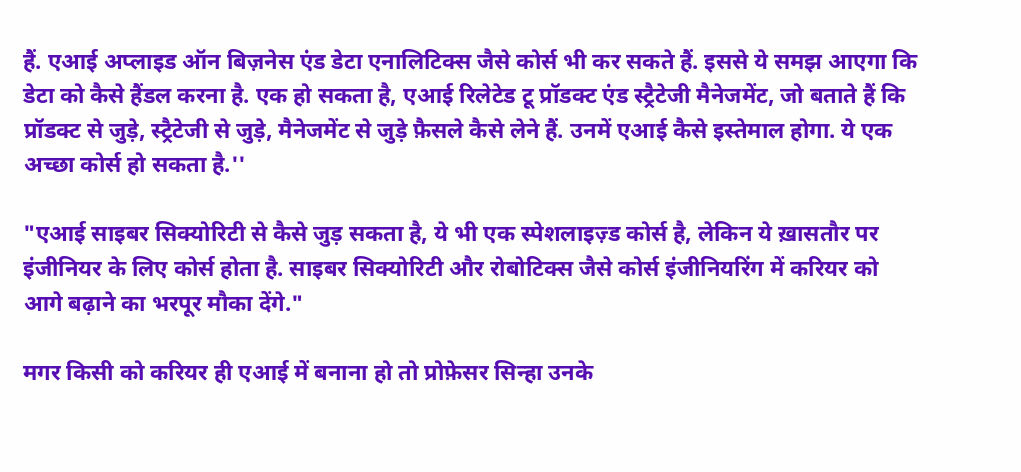हैं. एआई अप्लाइड ऑन बिज़नेस एंड डेटा एनालिटिक्स जैसे कोर्स भी कर सकते हैं. इससे ये समझ आएगा कि डेटा को कैसे हैंडल करना है. एक हो सकता है, एआई रिलेटेड टू प्रॉडक्ट एंड स्ट्रैटेजी मैनेजमेंट, जो बताते हैं कि प्रॉडक्ट से जुड़े, स्ट्रैटेजी से जुड़े, मैनेजमेंट से जुड़े फ़ैसले कैसे लेने हैं. उनमें एआई कैसे इस्तेमाल होगा. ये एक अच्छा कोर्स हो सकता है.''

"एआई साइबर सिक्योरिटी से कैसे जुड़ सकता है, ये भी एक स्पेशलाइज़्ड कोर्स है, लेकिन ये ख़ासतौर पर इंजीनियर के लिए कोर्स होता है. साइबर सिक्योरिटी और रोबोटिक्स जैसे कोर्स इंजीनियरिंग में करियर को आगे बढ़ाने का भरपूर मौका देंगे."

मगर किसी को करियर ही एआई में बनाना हो तो प्रोफ़ेसर सिन्हा उनके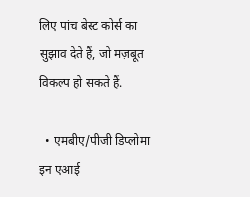लिए पांच बेस्ट कोर्स का सुझाव देते हैं, जो मज़बूत विकल्प हो सकते हैं.

  • एमबीए/पीजी डिप्लोमा इन एआई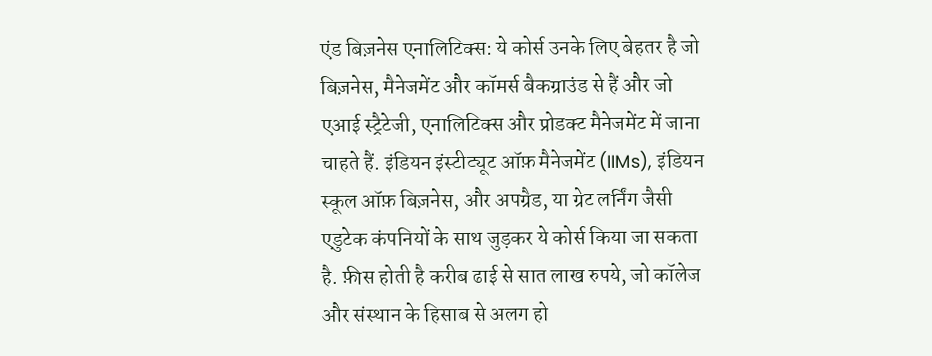एंड बिज़नेस एनालिटिक्स: ये कोर्स उनके लिए बेहतर है जो बिज़नेस, मैनेजमेंट और कॉमर्स बैकग्राउंड से हैं और जो एआई स्ट्रैटेजी, एनालिटिक्स और प्रोडक्ट मैनेजमेंट में जाना चाहते हैं. इंडियन इंस्टीट्यूट ऑफ़ मैनेजमेंट (IIMs), इंडियन स्कूल ऑफ़ बिज़नेस, और अपग्रैड, या ग्रेट लर्निंग जैसी एडुटेक कंपनियों के साथ जुड़कर ये कोर्स किया जा सकता है. फ़ीस होती है करीब ढाई से सात लाख रुपये, जो कॉलेज और संस्थान के हिसाब से अलग हो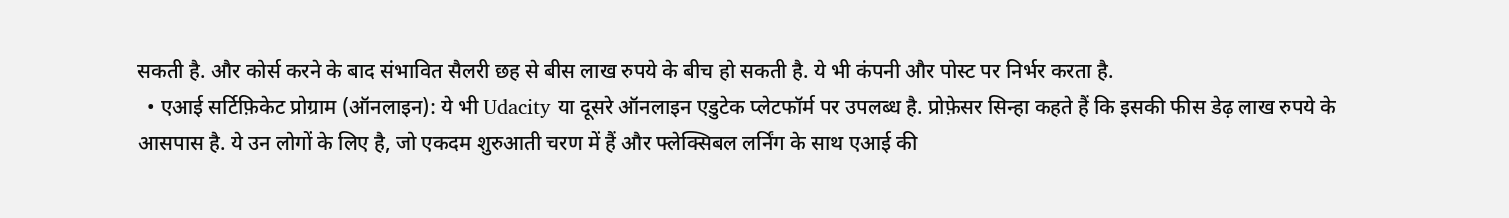सकती है. और कोर्स करने के बाद संभावित सैलरी छह से बीस लाख रुपये के बीच हो सकती है. ये भी कंपनी और पोस्ट पर निर्भर करता है.
  • एआई सर्टिफ़िकेट प्रोग्राम (ऑनलाइन): ये भी Udacity या दूसरे ऑनलाइन एडुटेक प्लेटफॉर्म पर उपलब्ध है. प्रोफ़ेसर सिन्हा कहते हैं कि इसकी फीस डेढ़ लाख रुपये के आसपास है. ये उन लोगों के लिए है, जो एकदम शुरुआती चरण में हैं और फ्लेक्सिबल लर्निंग के साथ एआई की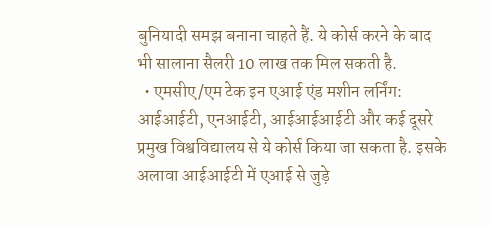बुनियादी समझ बनाना चाहते हैं. ये कोर्स करने के बाद भी सालाना सैलरी 10 लाख तक मिल सकती है.
  • एमसीए/एम टेक इन एआई एंड मशीन लर्निंग: आईआईटी, एनआईटी, आईआईआईटी और कई दूसरे प्रमुख विश्वविद्यालय से ये कोर्स किया जा सकता है. इसके अलावा आईआईटी में एआई से जुड़े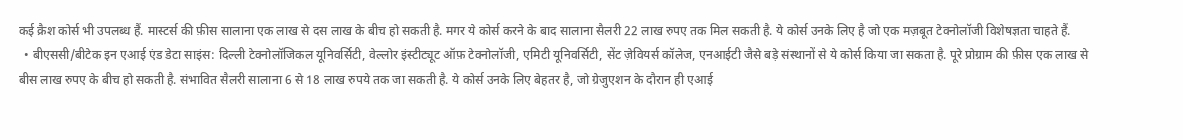कई क्रैश कोर्स भी उपलब्ध हैं. मास्टर्स की फ़ीस सालाना एक लाख से दस लाख के बीच हो सकती है. मगर ये कोर्स करने के बाद सालाना सैलरी 22 लाख रुपए तक मिल सकती है. ये कोर्स उनके लिए है जो एक मज़बूत टेक्नोलॉजी विशेषज्ञता चाहते हैं.
  • बीएससी/बीटेक इन एआई एंड डेटा साइंस: दिल्ली टेक्नोलॉजिकल यूनिवर्सिटी, वेल्लोर इंस्टीट्यूट ऑफ़ टेक्नोलॉजी, एमिटी यूनिवर्सिटी, सेंट ज़ेवियर्स कॉलेज, एनआईटी जैसे बड़े संस्थानों से ये कोर्स किया जा सकता है. पूरे प्रोग्राम की फ़ीस एक लाख से बीस लाख रुपए के बीच हो सकती है. संभावित सैलरी सालाना 6 से 18 लाख रुपये तक जा सकती है. ये कोर्स उनके लिए बेहतर है, जो ग्रेजुएशन के दौरान ही एआई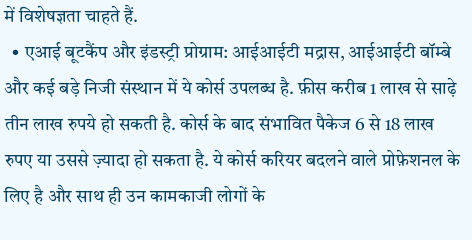में विशेषज्ञता चाहते हैं.
  • एआई बूटकैंप और इंडस्ट्री प्रोग्राम: आईआईटी मद्रास, आईआईटी बॉम्बे और कई बड़े निजी संस्थान में ये कोर्स उपलब्ध है. फ़ीस करीब 1 लाख से साढ़े तीन लाख रुपये हो सकती है. कोर्स के बाद संभावित पैकेज 6 से 18 लाख रुपए या उससे ज़्यादा हो सकता है. ये कोर्स करियर बदलने वाले प्रोफ़ेशनल के लिए है और साथ ही उन कामकाजी लोगों के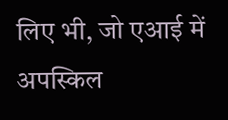लिए भी, जो एआई में अपस्किल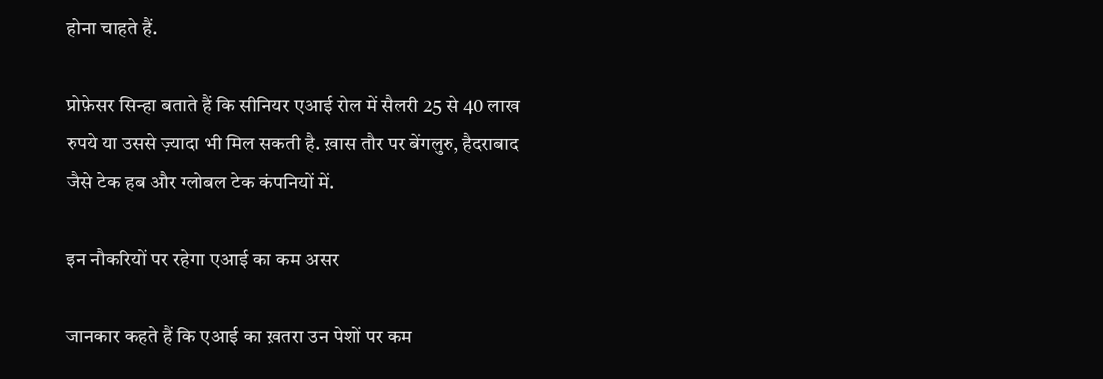होना चाहते हैं.

प्रोफ़ेसर सिन्हा बताते हैं कि सीनियर एआई रोल में सैलरी 25 से 40 लाख रुपये या उससे ज़्यादा भी मिल सकती है. ख़ास तौर पर बेंगलुरु, हैदराबाद जैसे टेक हब और ग्लोबल टेक कंपनियों में.

इन नौकरियों पर रहेगा एआई का कम असर

जानकार कहते हैं कि एआई का ख़तरा उन पेशों पर कम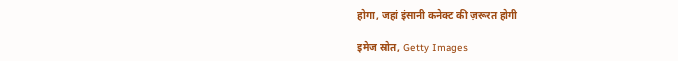होगा, जहां इंसानी कनेक्ट की ज़रूरत होगी

इमेज स्रोत, Getty Images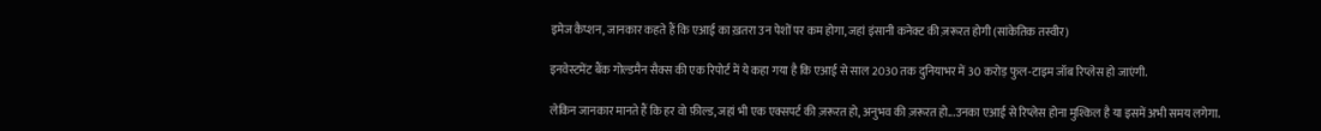इमेज कैप्शन, जानकार कहते हैं कि एआई का ख़तरा उन पेशों पर कम होगा, जहां इंसानी कनेक्ट की ज़रूरत होगी (सांकेतिक तस्वीर)

इनवेस्टमेंट बैंक गोल्डमैन सैक्स की एक रिपोर्ट में ये कहा गया है कि एआई से साल 2030 तक दुनियाभर में 30 करोड़ फुल-टाइम जॉब रिप्लेस हो जाएंगी.

लेकिन जानकार मानते हैं कि हर वो फ़ील्ड, जहां भी एक एक्सपर्ट की ज़रूरत हो, अनुभव की ज़रूरत हो...उनका एआई से रिप्लेस होना मुश्किल है या इसमें अभी समय लगेगा.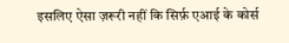इसलिए ऐसा ज़रूरी नहीं कि सिर्फ़ एआई के कोर्स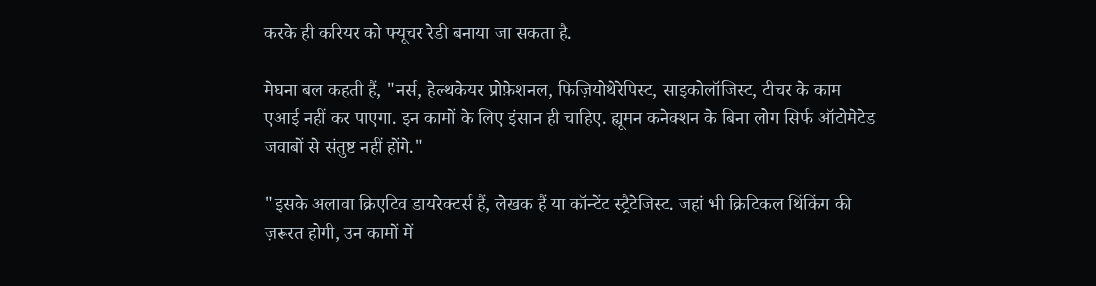करके ही करियर को फ्यूचर रेडी बनाया जा सकता है.

मेघना बल कहती हैं, "नर्स, हेल्थकेयर प्रोफ़ेशनल, फिज़ियोथेरेपिस्ट, साइकोलॉजिस्ट, टीचर के काम एआई नहीं कर पाएगा. इन कामों के लिए इंसान ही चाहिए. ह्यूमन कनेक्शन के बिना लोग सिर्फ ऑटोमेटेड जवाबों से संतुष्ट नहीं होंगे."

"इसके अलावा क्रिएटिव डायरेक्टर्स हैं, लेखक हैं या कॉन्टेंट स्ट्रैटेजिस्ट. जहां भी क्रिटिकल थिंकिंग की ज़रूरत होगी, उन कामों में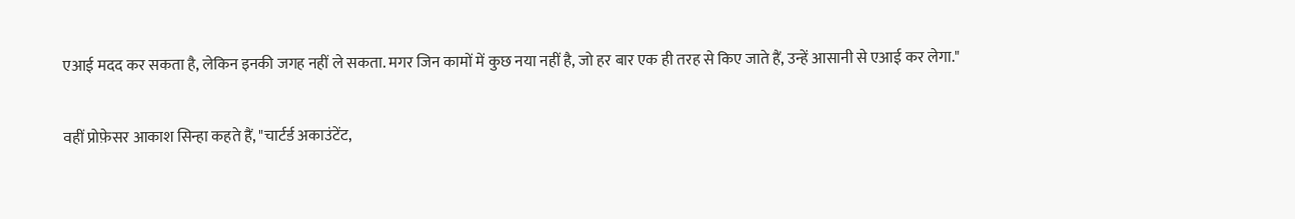एआई मदद कर सकता है, लेकिन इनकी जगह नहीं ले सकता. मगर जिन कामों में कुछ नया नहीं है, जो हर बार एक ही तरह से किए जाते हैं, उन्हें आसानी से एआई कर लेगा."

वहीं प्रोफ़ेसर आकाश सिन्हा कहते हैं, "चार्टर्ड अकाउंटेंट,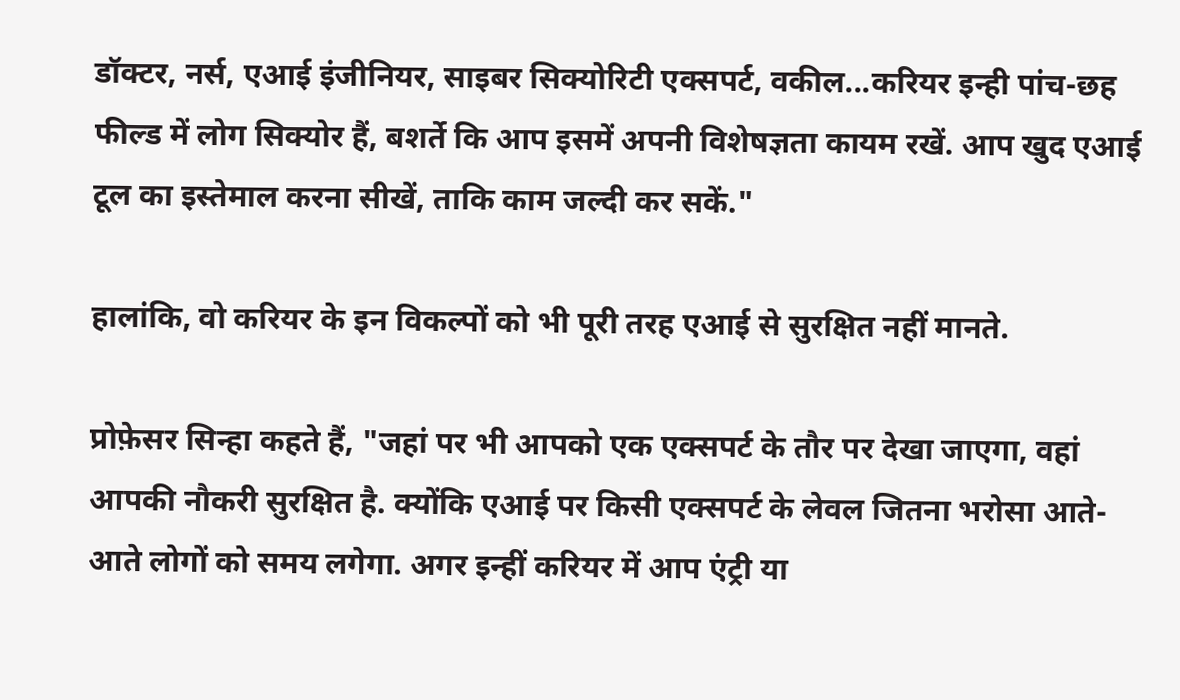डॉक्टर, नर्स, एआई इंजीनियर, साइबर सिक्योरिटी एक्सपर्ट, वकील...करियर इन्ही पांच-छह फील्ड में लोग सिक्योर हैं, बशर्ते कि आप इसमें अपनी विशेषज्ञता कायम रखें. आप खुद एआई टूल का इस्तेमाल करना सीखें, ताकि काम जल्दी कर सकें."

हालांकि, वो करियर के इन विकल्पों को भी पूरी तरह एआई से सुरक्षित नहीं मानते.

प्रोफ़ेसर सिन्हा कहते हैं, "जहां पर भी आपको एक एक्सपर्ट के तौर पर देखा जाएगा, वहां आपकी नौकरी सुरक्षित है. क्योंकि एआई पर किसी एक्सपर्ट के लेवल जितना भरोसा आते-आते लोगों को समय लगेगा. अगर इन्हीं करियर में आप एंट्री या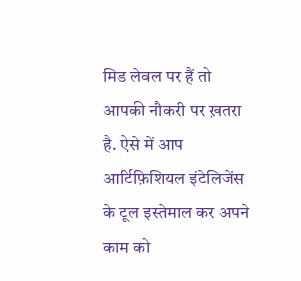मिड लेवल पर हैं तो आपकी नौकरी पर ख़तरा है. ऐसे में आप आर्टिफ़िशियल इंटेलिजेंस के टूल इस्तेमाल कर अपने काम को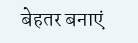बेहतर बनाएं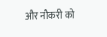और नौकरी को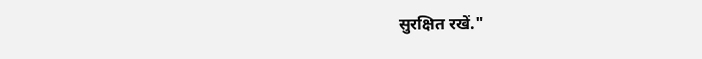सुरक्षित रखें."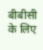बीबीसी के लिए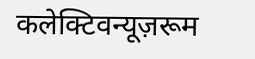कलेक्टिवन्यूज़रूम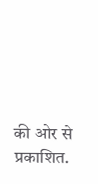की ओर से प्रकाशित.